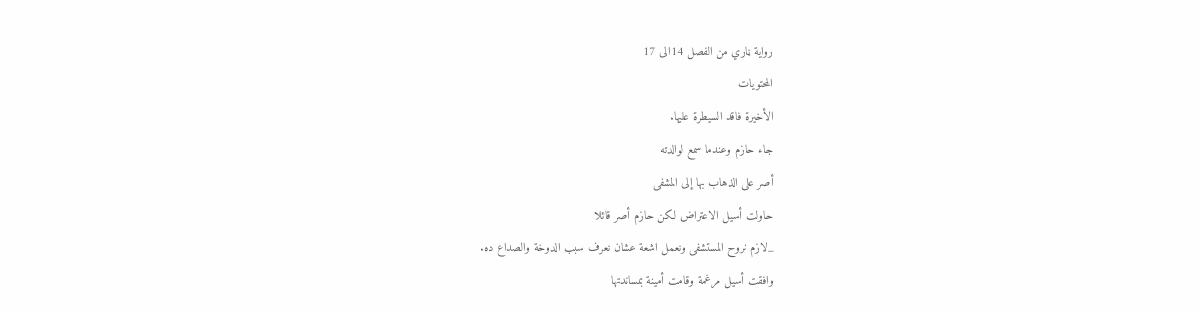رواية ڼاري من الفصل 14الى 17
المحتويات
الأخيرة فاقد السيطرة عليها.
جاء حازم وعندما سمع لوالدته
أصر على الذهاب بها إلى المشفى
حاولت أسيل الاعتراض لكن حازم أصر قائلا
_لازم نروح المستشفى ونعمل اشعة عشان نعرف سبب الدوخة والصداع ده.
وافقت أسيل مرغمة وقامت أمينة بمساندتها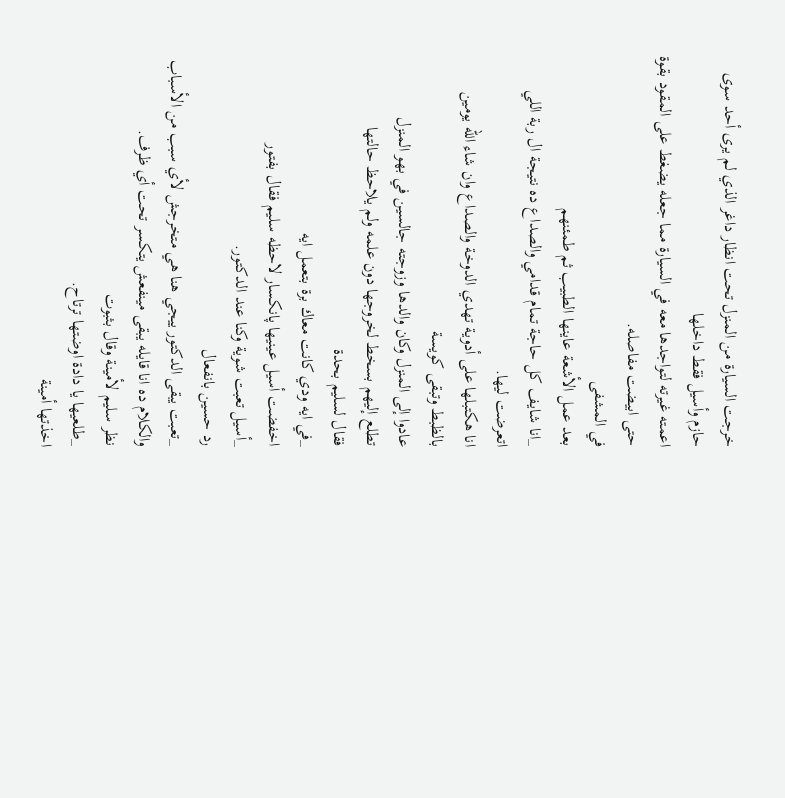خرجت السيارة من المنزل تحت انظار داغر الذي لم يرى أحد سوى حازم وأسيل فقط داخلها
اعمته غيرته لتواجدها معه في السيارة مما جعله يضغط على المقود بقوة حتى ابيضت مفاصله.
في المشفى
بعد عمل الأشعة عاينها الطبيب ثم طمئنهم
_انا شايف كل حاجة تمام قدامي والصداع ده نتيجة ال ربة اللي اتعرضت ليها.
انا هكتبلها على أدوية تهدي الدوخة والصداع وان شاء الله يومين بالظبط وتبقى كويسة
عادوا إلى المنزل وكان والدها وزوجته جالسين في بهو المنزل
تطلع إليهم بسخط لخروجها دون علمه ولم يلاحظ حالتها
فقال لسليم بحدة
_في ايه ودي كانت معاك برة بتعمل ايه
اخفضت أسيل عينيها پانكسار لاحظه سليم فقال بفتور
_أسيل تعبت شوية وكنا عند الدكتور.
رد حسين بانفعال
_تعبت يبقى الدكتور ييجي هنا هي متخرجش لأي سبب من الأسباب والكلام ده انا قايله يبقى مينفعش يتكسر تحت أي ظرف.
نظر سليم لأمينة وقال بثبوت
_طلعيها يا دادة اوضتها ترتاح.
اخذتها أمينة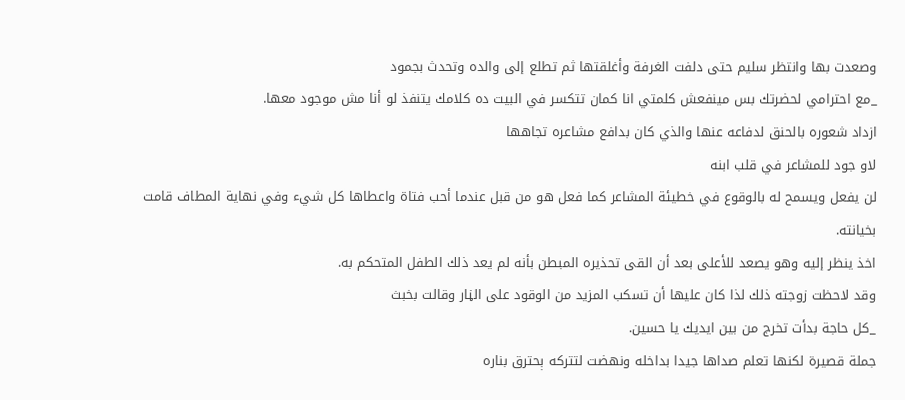وصعدت بها وانتظر سليم حتى دلفت الغرفة وأغلقتها ثم تطلع إلى والده وتحدث بجمود
_مع احترامي لحضرتك بس مينفعش كلمتي انا كمان تتكسر في البيت ده كلامك يتنفذ لو أنا مش موجود معها.
ازداد شعوره بالحنق لدفاعه عنها والذي كان بدافع مشاعره تجاهها
لاو جود للمشاعر في قلب ابنه
لن يفعل ويسمح له بالوقوع في خطيئة المشاعر كما فعل هو من قبل عندما أحب فتاة واعطاها كل شيء وفي نهاية المطاف قامت بخيانته.
اخذ ينظر إليه وهو يصعد للأعلى بعد أن القى تحذيره المبطن بأنه لم يعد ذلك الطفل المتحكم به.
وقد لاحظت زوجته ذلك لذا كان عليها أن تسكب المزيد من الوقود على الڼار وقالت بخبث
_كل حاجة بدأت تخرج من بين ايديك يا حسين.
جملة قصيرة لكنها تعلم صداها جيدا بداخله ونهضت لتتركه ېحترق بناره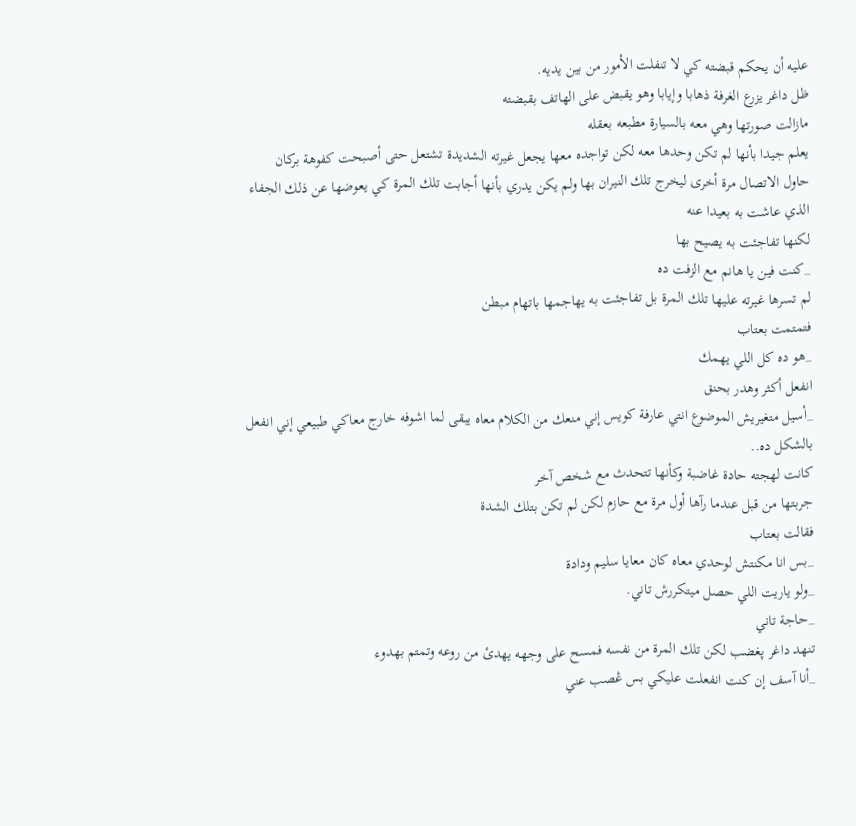عليه أن يحكم قبضته كي لا تنفلت الأمور من بين يديه.
ظل داغر يزرع الغرفة ذهابا وإيابا وهو يقبض على الهاتف بقبضته
مازالت صورتها وهي معه بالسيارة مطبعه بعقله
يعلم جيدا بأنها لم تكن وحدها معه لكن تواجده معها يجعل غيرته الشديدة تشتعل حتى أصبحت كفوهة بركان
حاول الاتصال مرة أخرى ليخرج تلك النيران بها ولم يكن يدري بأنها أجابت تلك المرة كي يعوضها عن ذلك الجفاء الذي عاشت به بعيدا عنه
لكنها تفاجئت به يصيح بها
_كنت فين يا هانم مع الزفت ده
لم تسرها غيرته عليها تلك المرة بل تفاجئت به يهاجمها باتهام مبطن
فتمتمت بعتاب
_هو ده كل اللي يهمك
انفعل أكثر وهدر بحنق
_أسيل متغيريش الموضوع انتي عارفة كويس إني منعك من الكلام معاه يبقى لما اشوفه خارج معاكي طبيعي إني انفعل بالشكل ده..
كانت لهجته حادة غاضبة وكأنها تتحدث مع شخص آخر
جربتها من قبل عندما رآها أول مرة مع حازم لكن لم تكن بتلك الشدة
فقالت بعتاب
_بس انا مكنتش لوحدي معاه كان معايا سليم ودادة
_ولو ياريت اللي حصل ميتكررش تاني.
_حاجة تاني
تنهد داغر پغضب لكن تلك المرة من نفسه فمسح على وجهه يهدئ من روعه وتمتم بهدوء
_أنا آسف إن كنت انفعلت عليكي بس ڠصب عني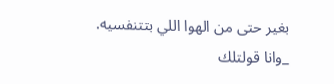بغير حتى من الهوا اللي بتتنفسيه.
_وانا قولتلك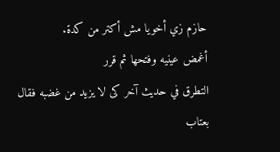حازم زي أخويا مش أكتر من كدة.
أغمض عينيه وفتحها ثم قرر
التطرق في حديث آخر كى لا يزيد من غضبه فقال بعتاب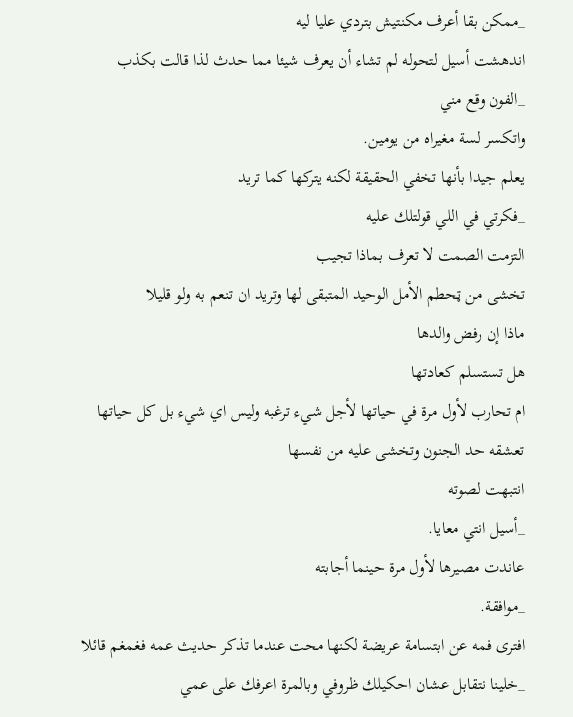_ممكن بقا أعرف مكنتيش بتردي عليا ليه
اندهشت أسيل لتحوله لم تشاء أن يعرف شيئا مما حدث لذا قالت بكذب
_الفون وقع مني
واتكسر لسة مغيراه من يومين.
يعلم جيدا بأنها تخفي الحقيقة لكنه يتركها كما تريد
_فكرتي في اللي قولتلك عليه
التزمت الصمت لا تعرف بماذا تجيب
تخشى من ټحطم الأمل الوحيد المتبقى لها وتريد ان تنعم به ولو قليلا
ماذا إن رفض والدها
هل تستسلم كعادتها
ام تحارب لأول مرة في حياتها لأجل شيء ترغبه وليس اي شيء بل كل حياتها
تعشقه حد الجنون وتخشى عليه من نفسها
انتبهت لصوته
_أسيل انتي معايا.
عاندت مصيرها لأول مرة حينما أجابته
_موافقة.
افترى فمه عن ابتسامة عريضة لكنها محت عندما تذكر حديث عمه فغمغم قائلا
_خلينا نتقابل عشان احكيلك ظروفي وبالمرة اعرفك على عمي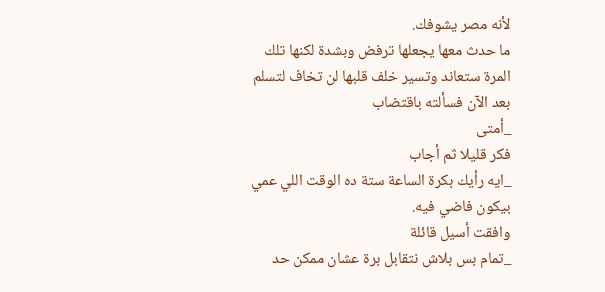لأنه مصر يشوفك.
ما حدث معها يجعلها ترفض وبشدة لكنها تلك المرة ستعاند وتسير خلف قلبها لن تخاف لتسلم بعد الآن فسألته باقتضاب
_أمتى
فكر قليلا ثم أجاب
_ايه رأيك بكرة الساعة ستة ده الوقت اللي عمي بيكون فاضي فيه.
وافقت أسيل قائلة
_تمام بس بلاش نتقابل برة عشان ممكن حد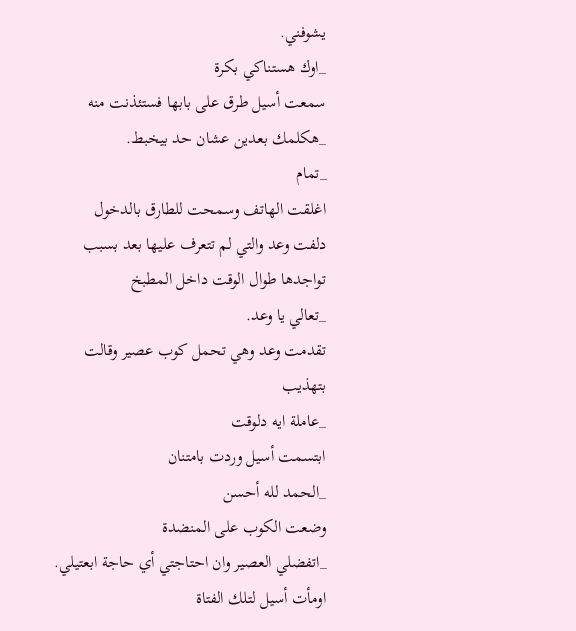يشوفني.
_اوك هستناكي بكرة
سمعت أسيل طرق على بابها فستئذنت منه
_هكلمك بعدين عشان حد بيخبط.
_تمام
اغلقت الهاتف وسمحت للطارق بالدخول
دلفت وعد والتي لم تتعرف عليها بعد بسبب تواجدها طوال الوقت داخل المطبخ
_تعالي يا وعد.
تقدمت وعد وهي تحمل كوب عصير وقالت بتهذيب
_عاملة ايه دلوقت
ابتسمت أسيل وردت بامتنان
_الحمد لله أحسن
وضعت الكوب على المنضدة
_اتفضلي العصير وان احتاجتي أي حاجة ابعتيلي.
اومأت أسيل لتلك الفتاة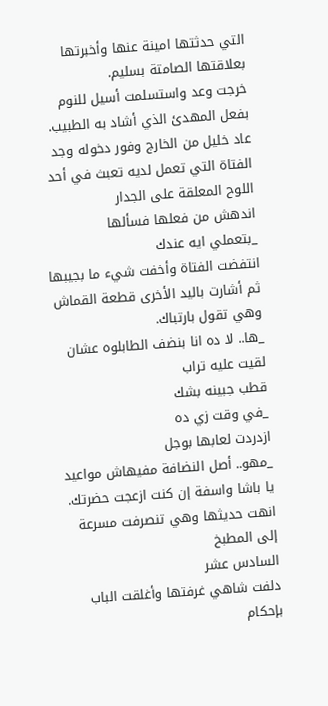التي حدثتها امينة عنها وأخبرتها بعلاقتها الصامتة بسليم.
خرجت وعد واستسلمت أسيل للنوم بفعل المهدئ الذي أشاد به الطبيب.
عاد خليل من الخارج وفور دخوله وجد الفتاة التي تعمل لديه تعبث في أحد اللوح المعلقة على الجدار
اندهش من فعلها فسألها
_بتعملي ايه عندك
انتفضت الفتاة وأخفت شيء ما بجيبها ثم أشارت باليد الأخرى قطعة القماش وهي تقول بارتباك.
_ها.. لا ده انا بنضف الطابلوه عشان لقيت عليه تراب
قطب جبينه بشك
_في وقت زي ده
ازدردت لعابها بوجل
_مهو.. أصل النضافة مفيهاش مواعيد يا باشا واسفة إن كنت ازعجت حضرتك.
انهت حديثها وهي تنصرفت مسرعة إلى المطبخ
السادس عشر
دلفت شاهي غرفتها وأغلقت الباب بإحكام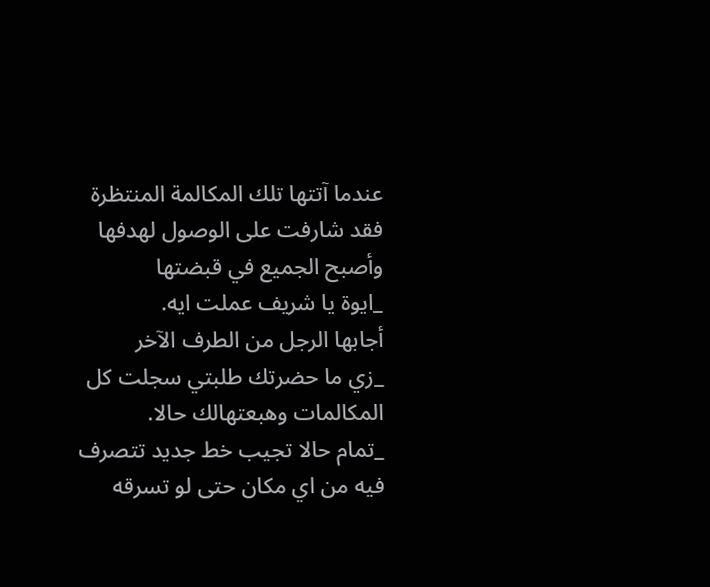عندما آتتها تلك المكالمة المنتظرة
فقد شارفت على الوصول لهدفها وأصبح الجميع في قبضتها
_ايوة يا شريف عملت ايه.
أجابها الرجل من الطرف الآخر
_زي ما حضرتك طلبتي سجلت كل المكالمات وهبعتهالك حالا.
_تمام حالا تجيب خط جديد تتصرف فيه من اي مكان حتى لو تسرقه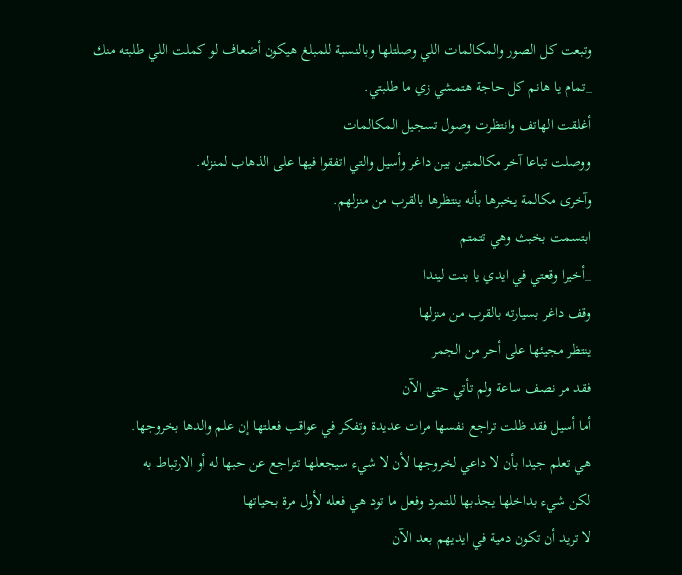وتبعت كل الصور والمكالمات اللي وصلتلها وبالنسبة للمبلغ هيكون أضعاف لو كملت اللي طلبته منك
_تمام يا هانم كل حاجة هتمشي زي ما طلبتي.
أغلقت الهاتف وانتظرت وصول تسجيل المكالمات
ووصلت تباعا آخر مكالمتين بين داغر وأسيل والتي اتفقوا فيها على الذهاب لمنزله.
وآخرى مكالمة يخبرها بأنه ينتظرها بالقرب من منزلهم.
ابتسمت بخبث وهي تتمتم
_أخيرا وقعتي في ايدي يا بنت ليندا
وقف داغر بسيارته بالقرب من منزلها
ينتظر مجيئها على أحر من الجمر
فقد مر نصف ساعة ولم تأتي حتى الآن
أما أسيل فقد ظلت تراجع نفسها مرات عديدة وتفكر في عواقب فعلتها إن علم والدها بخروجها.
هي تعلم جيدا بأن لا داعي لخروجها لأن لا شيء سيجعلها تتراجع عن حبها له أو الارتباط به
لكن شيء بداخلها يجذبها للتمرد وفعل ما تود هي فعله لأول مرة بحياتها
لا تريد أن تكون دمية في ايديهم بعد الآن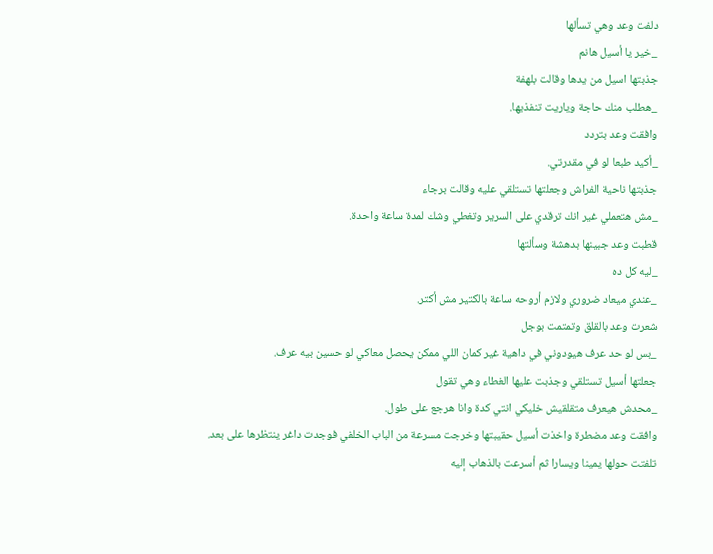دلفت وعد وهي تسألها
_خير يا أسيل هانم
جذبتها اسيل من يدها وقالت بلهفة
_هطلب منك حاجة وياريت تنفذيها.
وافقت وعد بتردد
_أكيد طبعا لو في مقدرتي.
جذبتها ناحية الفراش وجعلتها تستلقي عليه وقالت برجاء
_مش هتعملي غير انك ترقدي على السرير وتغطي وشك لمدة ساعة واحدة.
قطبت وعد جبينها بدهشة وسألتها
_ليه كل ده
_عندي ميعاد ضروري ولازم أروحه ساعة بالكتير مش أكتر.
شعرت وعد بالقلق وتمتمت بوجل
_بس لو حد عرف هيودوني في داهية غير كمان اللي ممكن يحصل معاكي لو حسين بيه عرف.
جعلتها أسيل تستلقي وجذبت عليها الغطاء وهي تقول
_محدش هيعرف متقلقيش خليكي انتي كدة وانا هرجع على طول.
وافقت وعد مضطرة واخذت أسيل حقيبتها وخرجت مسرعة من الباب الخلفي فوجدت داغر ينتظرها على بعد.
تلفتت حولها يمينا ويسارا ثم أسرعت بالذهاب إليه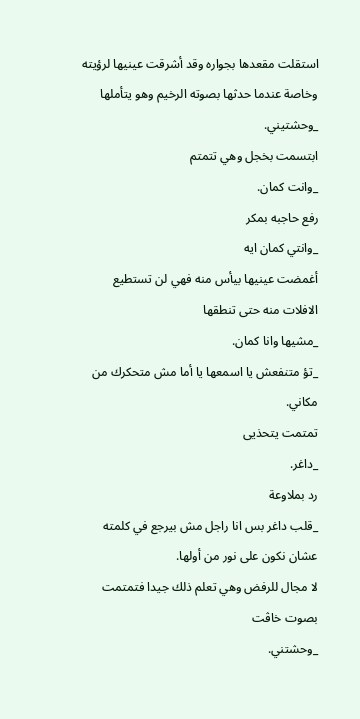استقلت مقعدها بجواره وقد أشرقت عينيها لرؤيته وخاصة عندما حدثها بصوته الرخيم وهو يتأملها
_وحشتيني.
ابتسمت بخجل وهي تتمتم
_وانت كمان.
رفع حاجبه بمكر
_وانتي كمان ايه
أغمضت عينيها بيأس منه فهي لن تستطيع الافلات منه حتى تنطقها
_مشيها وانا كمان.
_تؤ متنفعش يا اسمعها يا أما مش متحكرك من مكاني.
تمتمت يتحذيى
_داغر.
رد بملاوعة
_قلب داغر بس انا راجل مش بيرجع في كلمته عشان نكون على نور من أولها.
لا مجال للرفض وهي تعلم ذلك جيدا فتمتمت بصوت خاڤت
_وحشتني.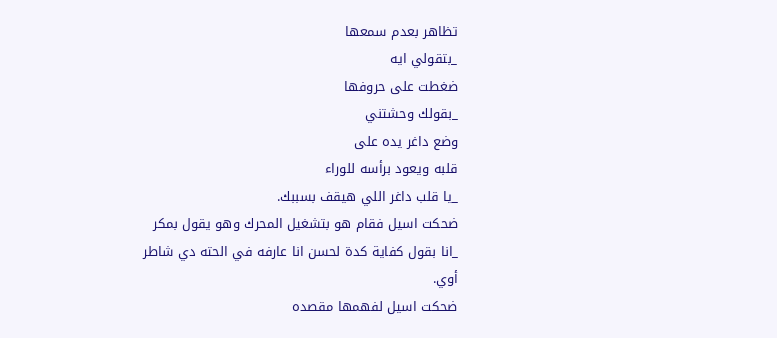تظاهر بعدم سمعها
_بتقولي ايه
ضغطت على حروفها
_بقولك وحشتني
وضع داغر يده على
قلبه ويعود برأسه للوراء
_يا قلب داغر اللي هيقف بسببك.
ضحكت اسيل فقام هو بتشغيل المحرك وهو يقول بمكر
_انا بقول كفاية كدة لحسن انا عارفه في الحته دي شاطر أوي.
ضحكت اسيل لفهمها مقصده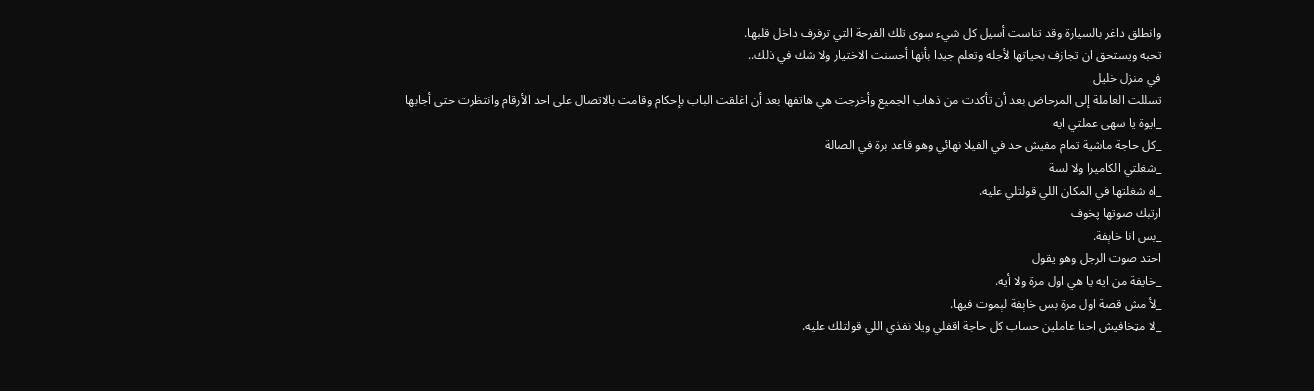وانطلق داغر بالسيارة وقد تناست أسيل كل شيء سوى تلك الفرحة التي ترفرف داخل قلبها.
تحبه ويستحق ان تجازف بحياتها لأجله وتعلم جيدا بأنها أحسنت الاختيار ولا شك في ذلك..
في منزل خليل
تسللت العاملة إلى المرحاض بعد أن تأكدت من ذهاب الجميع وأخرجت هي هاتفها بعد أن اغلقت الباب بإحكام وقامت بالاتصال على احد الأرقام وانتظرت حتى أجابها
_ايوة يا سهى عملتي ايه
_كل حاجة ماشية تمام مفيش حد في الفيلا نهائي وهو قاعد برة في الصالة
_شغلتي الكاميرا ولا لسة
_اه شغلتها في المكان اللي قولتلي عليه.
ارتبك صوتها پخوف
_بس انا خاېفة.
احتد صوت الرجل وهو يقول
_خايفة من ايه يا هي اول مرة ولا أيه.
_لأ مش قصة اول مرة بس خاېفة لېموت فيها.
_لا مټخافيش احنا عاملين حساب كل حاجة اقفلي ويلا نفذي اللي قولتلك عليه.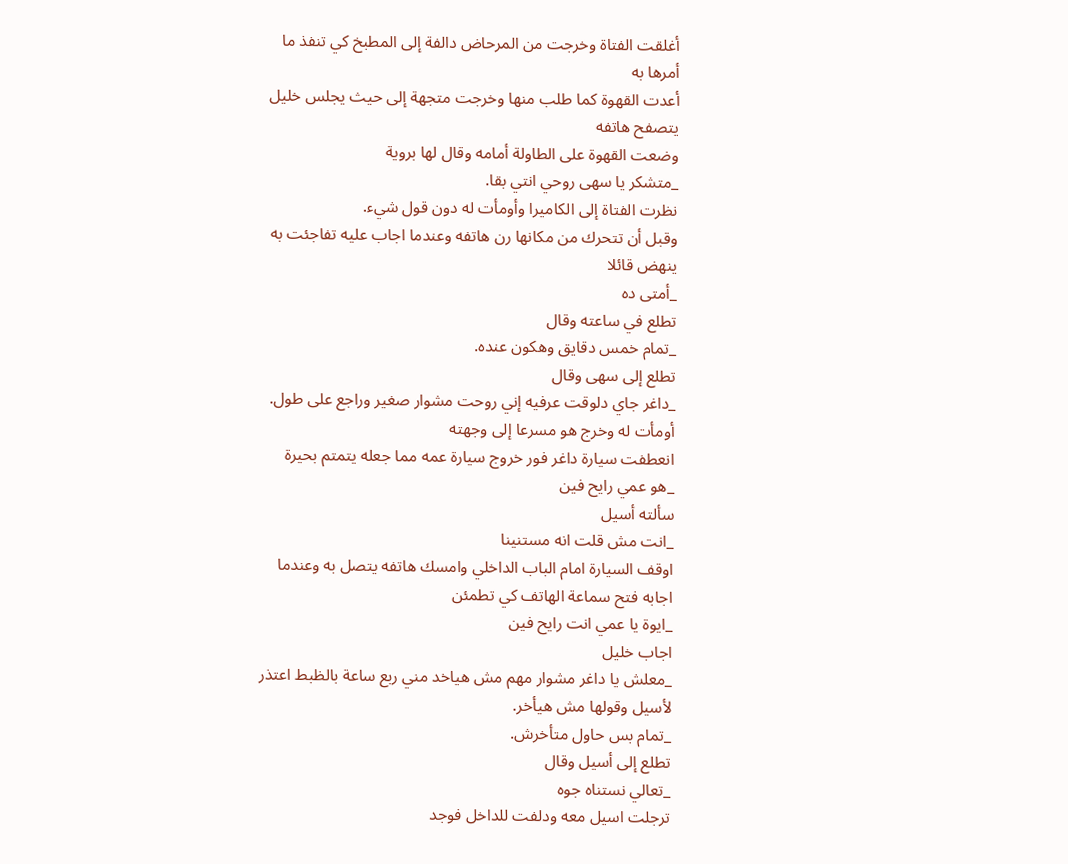أغلقت الفتاة وخرجت من المرحاض دالفة إلى المطبخ كي تنفذ ما أمرها به
أعدت القهوة كما طلب منها وخرجت متجهة إلى حيث يجلس خليل يتصفح هاتفه
وضعت القهوة على الطاولة أمامه وقال لها بروية
_متشكر يا سهى روحي انتي بقا.
نظرت الفتاة إلى الكاميرا وأومأت له دون قول شيء.
وقبل أن تتحرك من مكانها رن هاتفه وعندما اجاب عليه تفاجئت به ينهض قائلا
_أمتى ده
تطلع في ساعته وقال
_تمام خمس دقايق وهكون عنده.
تطلع إلى سهى وقال
_داغر جاي دلوقت عرفيه إني روحت مشوار صغير وراجع على طول.
أومأت له وخرج هو مسرعا إلى وجهته
انعطفت سيارة داغر فور خروج سيارة عمه مما جعله يتمتم بحيرة
_هو عمي رايح فين
سألته أسيل
_انت مش قلت انه مستنينا
اوقف السيارة امام الباب الداخلي وامسك هاتفه يتصل به وعندما اجابه فتح سماعة الهاتف كي تطمئن
_ايوة يا عمي انت رايح فين
اجاب خليل
_معلش يا داغر مشوار مهم مش هياخد مني ربع ساعة بالظبط اعتذر لأسيل وقولها مش هيأخر.
_تمام بس حاول متأخرش.
تطلع إلى أسيل وقال
_تعالي نستناه جوه
ترجلت اسيل معه ودلفت للداخل فوجد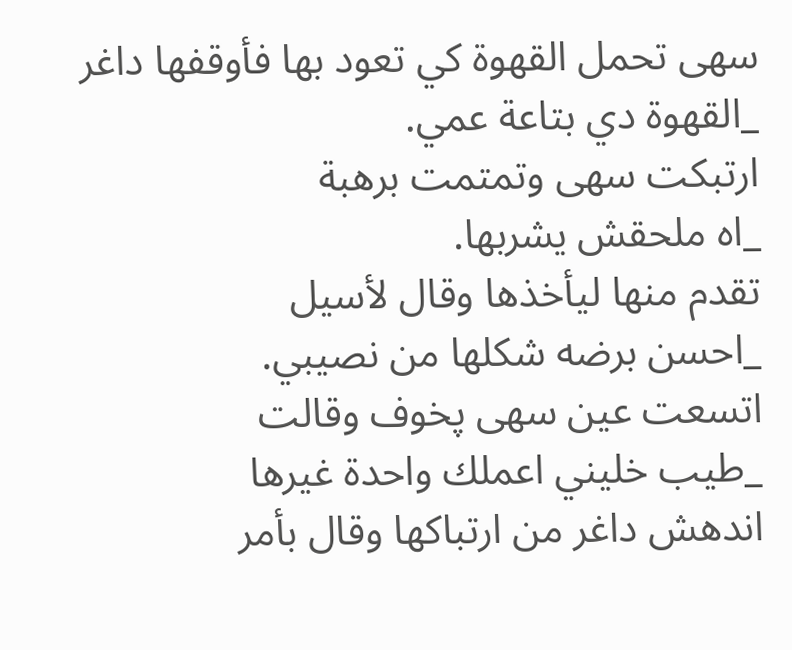سهى تحمل القهوة كي تعود بها فأوقفها داغر
_القهوة دي بتاعة عمي.
ارتبكت سهى وتمتمت برهبة
_اه ملحقش يشربها.
تقدم منها ليأخذها وقال لأسيل
_احسن برضه شكلها من نصيبي.
اتسعت عين سهى پخوف وقالت
_طيب خليني اعملك واحدة غيرها
اندهش داغر من ارتباكها وقال بأمر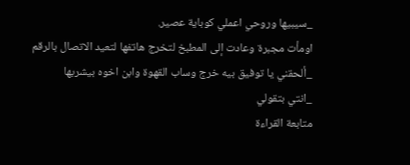_سيبيها وروحي اعملي كوباية عصير.
اومأت مجبرة وعادت إلى المطبخ لتخرج هاتفها لتعيد الاتصال بالرقم
_ألحقني يا توفيق بيه خرج وساب القهوة وابن اخوه بيشربها
_انتي بتقولي
متابعة القراءة